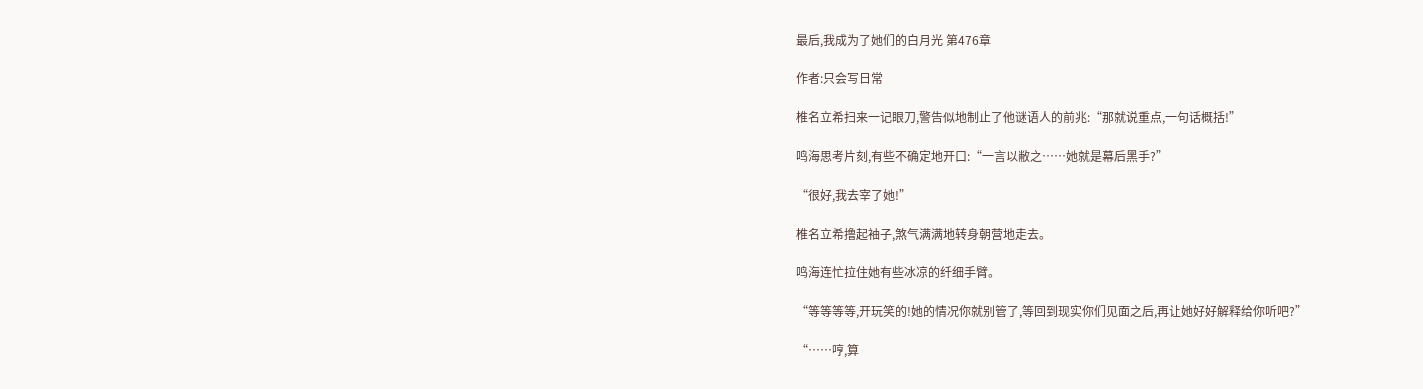最后,我成为了她们的白月光 第476章

作者:只会写日常

椎名立希扫来一记眼刀,警告似地制止了他谜语人的前兆:“那就说重点,一句话概括!”

鸣海思考片刻,有些不确定地开口:“一言以敝之……她就是幕后黑手?”

“很好,我去宰了她!”

椎名立希撸起袖子,煞气满满地转身朝营地走去。

鸣海连忙拉住她有些冰凉的纤细手臂。

“等等等等,开玩笑的!她的情况你就别管了,等回到现实你们见面之后,再让她好好解释给你听吧?”

“……哼,算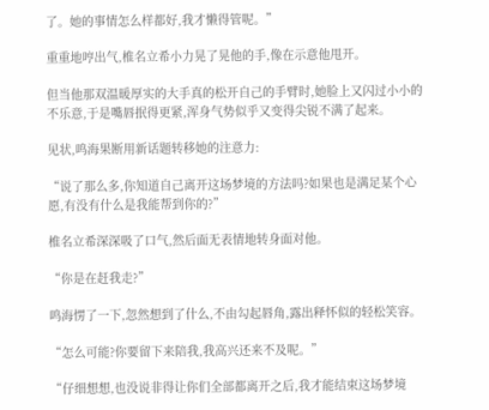了。她的事情怎么样都好,我才懒得管呢。”

重重地哼出气,椎名立希小力晃了晃他的手,像在示意他甩开。

但当他那双温暖厚实的大手真的松开自己的手臂时,她脸上又闪过小小的不乐意,于是嘴唇抿得更紧,浑身气势似乎又变得尖锐不满了起来。

见状,鸣海果断用新话题转移她的注意力:

“说了那么多,你知道自己离开这场梦境的方法吗?如果也是满足某个心愿,有没有什么是我能帮到你的?”

椎名立希深深吸了口气,然后面无表情地转身面对他。

“你是在赶我走?”

鸣海愣了一下,忽然想到了什么,不由勾起唇角,露出释怀似的轻松笑容。

“怎么可能?你要留下来陪我,我高兴还来不及呢。”

“仔细想想,也没说非得让你们全部都离开之后,我才能结束这场梦境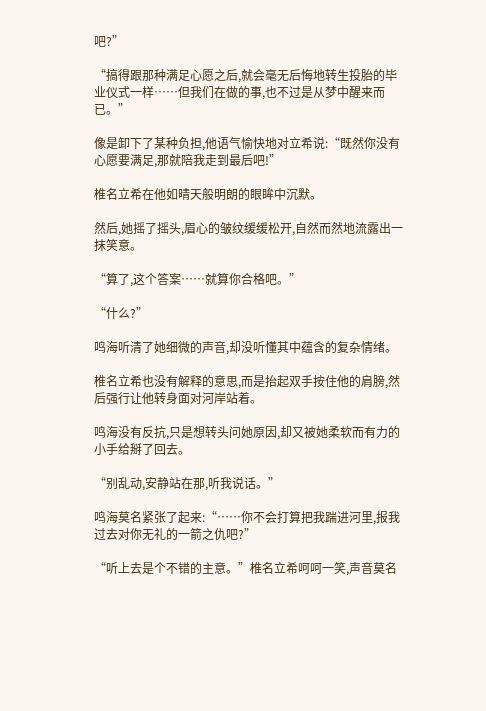吧?”

“搞得跟那种满足心愿之后,就会毫无后悔地转生投胎的毕业仪式一样……但我们在做的事,也不过是从梦中醒来而已。”

像是卸下了某种负担,他语气愉快地对立希说:“既然你没有心愿要满足,那就陪我走到最后吧!”

椎名立希在他如晴天般明朗的眼眸中沉默。

然后,她摇了摇头,眉心的皱纹缓缓松开,自然而然地流露出一抹笑意。

“算了,这个答案……就算你合格吧。”

“什么?”

鸣海听清了她细微的声音,却没听懂其中蕴含的复杂情绪。

椎名立希也没有解释的意思,而是抬起双手按住他的肩膀,然后强行让他转身面对河岸站着。

鸣海没有反抗,只是想转头问她原因,却又被她柔软而有力的小手给掰了回去。

“别乱动,安静站在那,听我说话。”

鸣海莫名紧张了起来:“……你不会打算把我踹进河里,报我过去对你无礼的一箭之仇吧?”

“听上去是个不错的主意。”椎名立希呵呵一笑,声音莫名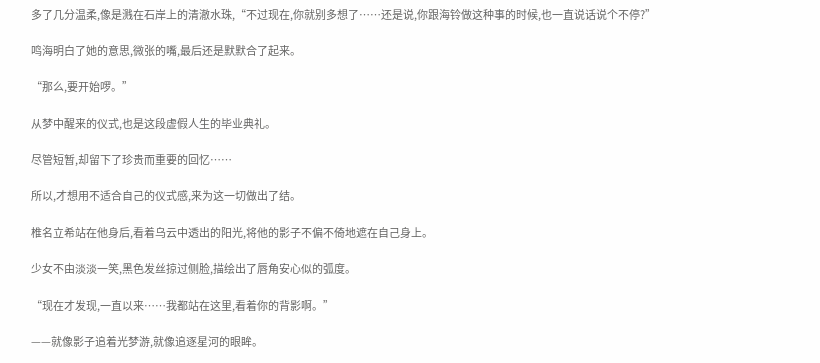多了几分温柔,像是溅在石岸上的清澈水珠,“不过现在,你就别多想了……还是说,你跟海铃做这种事的时候,也一直说话说个不停?”

鸣海明白了她的意思,微张的嘴,最后还是默默合了起来。

“那么,要开始啰。”

从梦中醒来的仪式,也是这段虚假人生的毕业典礼。

尽管短暂,却留下了珍贵而重要的回忆……

所以,才想用不适合自己的仪式感,来为这一切做出了结。

椎名立希站在他身后,看着乌云中透出的阳光,将他的影子不偏不倚地遮在自己身上。

少女不由淡淡一笑,黑色发丝掠过侧脸,描绘出了唇角安心似的弧度。

“现在才发现,一直以来……我都站在这里,看着你的背影啊。”

——就像影子追着光梦游,就像追逐星河的眼眸。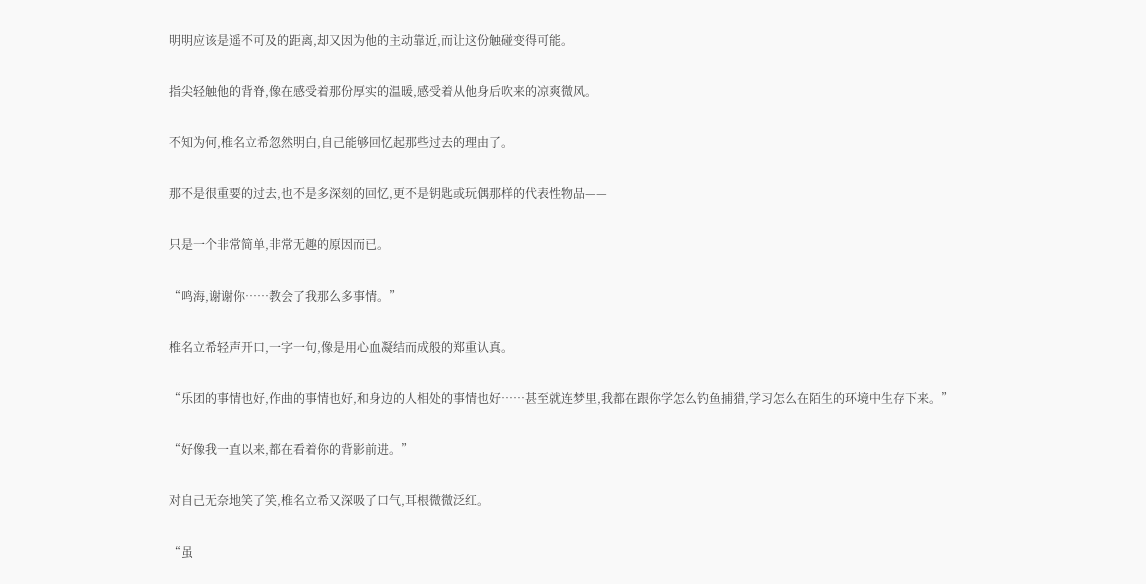明明应该是遥不可及的距离,却又因为他的主动靠近,而让这份触碰变得可能。

指尖轻触他的背脊,像在感受着那份厚实的温暖,感受着从他身后吹来的凉爽微风。

不知为何,椎名立希忽然明白,自己能够回忆起那些过去的理由了。

那不是很重要的过去,也不是多深刻的回忆,更不是钥匙或玩偶那样的代表性物品——

只是一个非常简单,非常无趣的原因而已。

“鸣海,谢谢你……教会了我那么多事情。”

椎名立希轻声开口,一字一句,像是用心血凝结而成般的郑重认真。

“乐团的事情也好,作曲的事情也好,和身边的人相处的事情也好……甚至就连梦里,我都在跟你学怎么钓鱼捕猎,学习怎么在陌生的环境中生存下来。”

“好像我一直以来,都在看着你的背影前进。”

对自己无奈地笑了笑,椎名立希又深吸了口气,耳根微微泛红。

“虽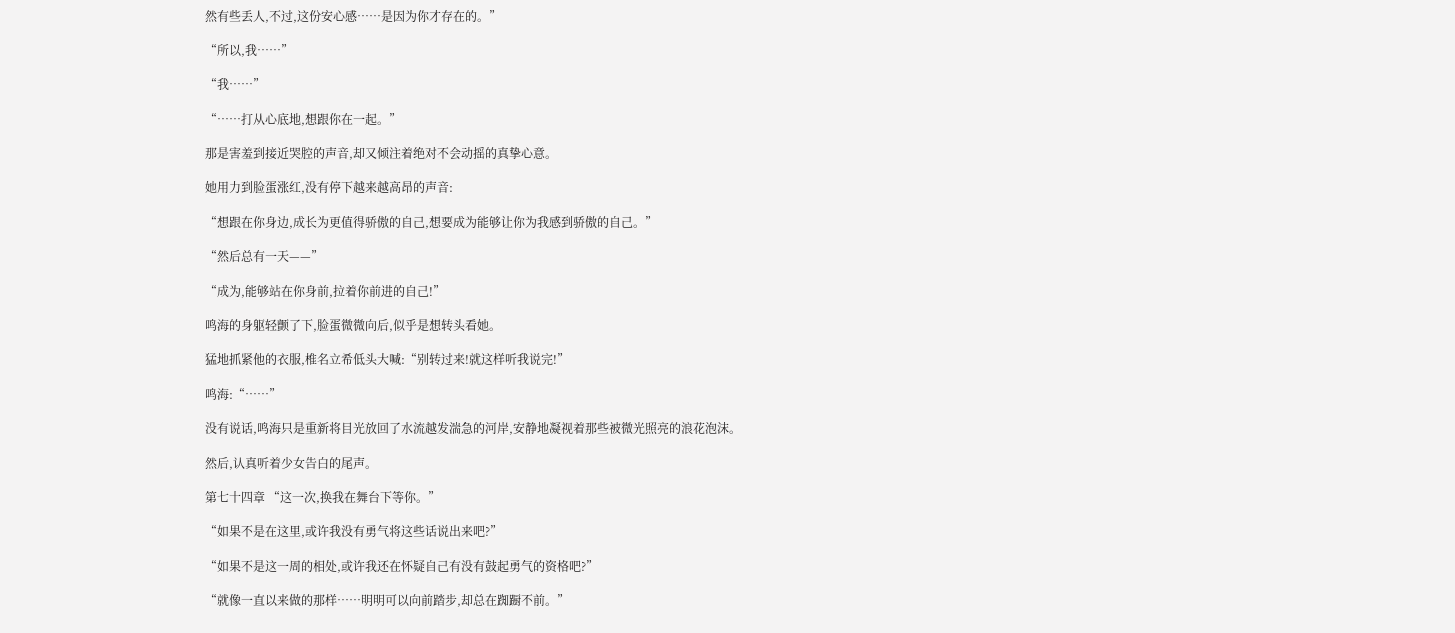然有些丢人,不过,这份安心感……是因为你才存在的。”

“所以,我……”

“我……”

“……打从心底地,想跟你在一起。”

那是害羞到接近哭腔的声音,却又倾注着绝对不会动摇的真挚心意。

她用力到脸蛋涨红,没有停下越来越高昂的声音:

“想跟在你身边,成长为更值得骄傲的自己,想要成为能够让你为我感到骄傲的自己。”

“然后总有一天——”

“成为,能够站在你身前,拉着你前进的自己!”

鸣海的身躯轻颤了下,脸蛋微微向后,似乎是想转头看她。

猛地抓紧他的衣服,椎名立希低头大喊:“别转过来!就这样听我说完!”

鸣海:“……”

没有说话,鸣海只是重新将目光放回了水流越发湍急的河岸,安静地凝视着那些被微光照亮的浪花泡沫。

然后,认真听着少女告白的尾声。

第七十四章 “这一次,换我在舞台下等你。”

“如果不是在这里,或许我没有勇气将这些话说出来吧?”

“如果不是这一周的相处,或许我还在怀疑自己有没有鼓起勇气的资格吧?”

“就像一直以来做的那样……明明可以向前踏步,却总在踟蹰不前。”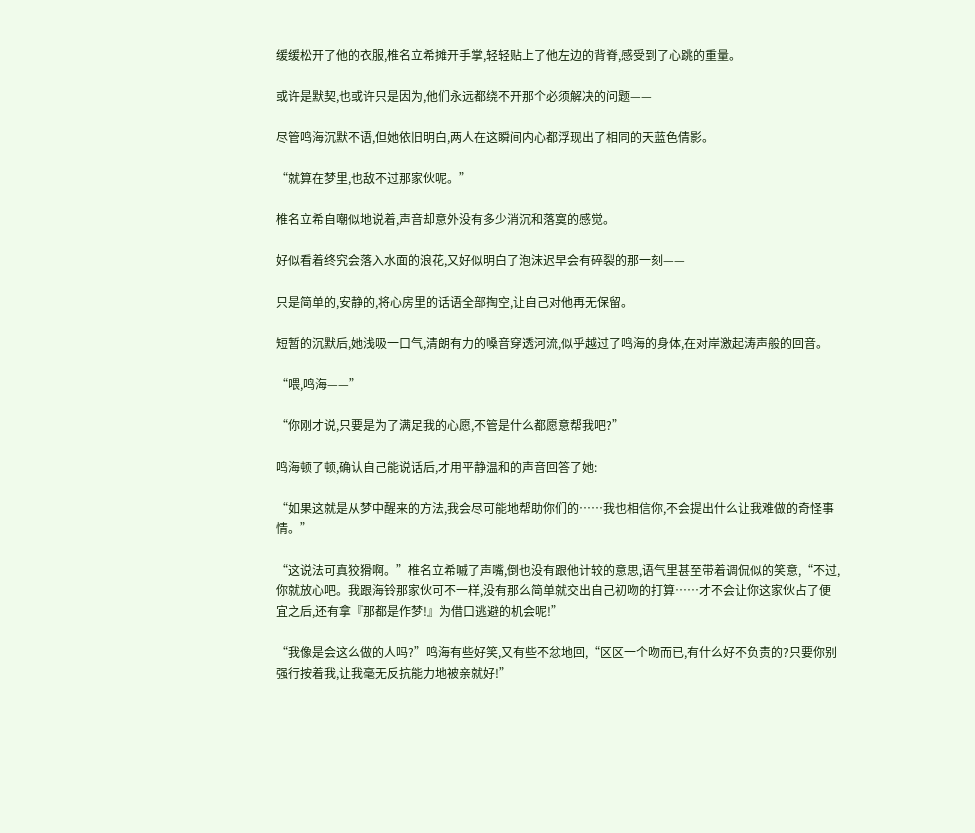缓缓松开了他的衣服,椎名立希摊开手掌,轻轻贴上了他左边的背脊,感受到了心跳的重量。

或许是默契,也或许只是因为,他们永远都绕不开那个必须解决的问题——

尽管鸣海沉默不语,但她依旧明白,两人在这瞬间内心都浮现出了相同的天蓝色倩影。

“就算在梦里,也敌不过那家伙呢。”

椎名立希自嘲似地说着,声音却意外没有多少消沉和落寞的感觉。

好似看着终究会落入水面的浪花,又好似明白了泡沫迟早会有碎裂的那一刻——

只是简单的,安静的,将心房里的话语全部掏空,让自己对他再无保留。

短暂的沉默后,她浅吸一口气,清朗有力的嗓音穿透河流,似乎越过了鸣海的身体,在对岸激起涛声般的回音。

“喂,鸣海——”

“你刚才说,只要是为了满足我的心愿,不管是什么都愿意帮我吧?”

鸣海顿了顿,确认自己能说话后,才用平静温和的声音回答了她:

“如果这就是从梦中醒来的方法,我会尽可能地帮助你们的……我也相信你,不会提出什么让我难做的奇怪事情。”

“这说法可真狡猾啊。”椎名立希嘁了声嘴,倒也没有跟他计较的意思,语气里甚至带着调侃似的笑意,“不过,你就放心吧。我跟海铃那家伙可不一样,没有那么简单就交出自己初吻的打算……才不会让你这家伙占了便宜之后,还有拿『那都是作梦!』为借口逃避的机会呢!”

“我像是会这么做的人吗?”鸣海有些好笑,又有些不忿地回,“区区一个吻而已,有什么好不负责的?只要你别强行按着我,让我毫无反抗能力地被亲就好!”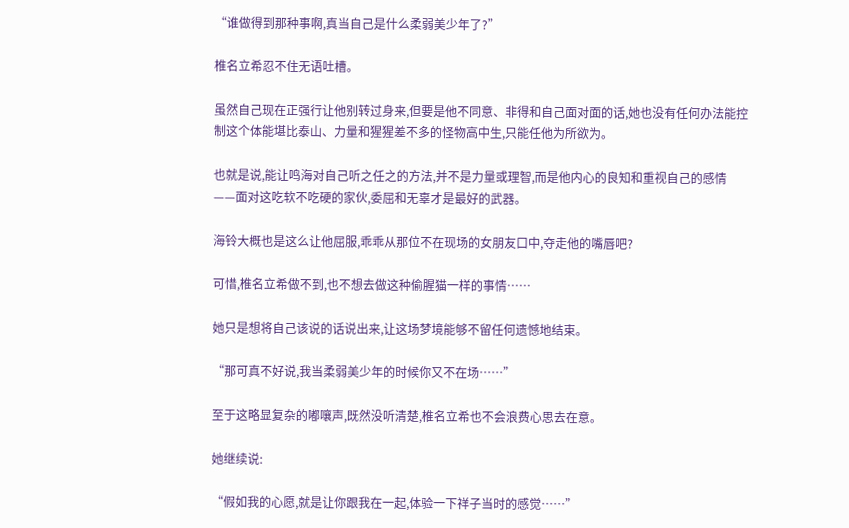“谁做得到那种事啊,真当自己是什么柔弱美少年了?”

椎名立希忍不住无语吐槽。

虽然自己现在正强行让他别转过身来,但要是他不同意、非得和自己面对面的话,她也没有任何办法能控制这个体能堪比泰山、力量和猩猩差不多的怪物高中生,只能任他为所欲为。

也就是说,能让鸣海对自己听之任之的方法,并不是力量或理智,而是他内心的良知和重视自己的感情——面对这吃软不吃硬的家伙,委屈和无辜才是最好的武器。

海铃大概也是这么让他屈服,乖乖从那位不在现场的女朋友口中,夺走他的嘴唇吧?

可惜,椎名立希做不到,也不想去做这种偷腥猫一样的事情……

她只是想将自己该说的话说出来,让这场梦境能够不留任何遗憾地结束。

“那可真不好说,我当柔弱美少年的时候你又不在场……”

至于这略显复杂的嘟嚷声,既然没听清楚,椎名立希也不会浪费心思去在意。

她继续说:

“假如我的心愿,就是让你跟我在一起,体验一下祥子当时的感觉……”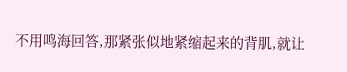不用鸣海回答,那紧张似地紧缩起来的背肌,就让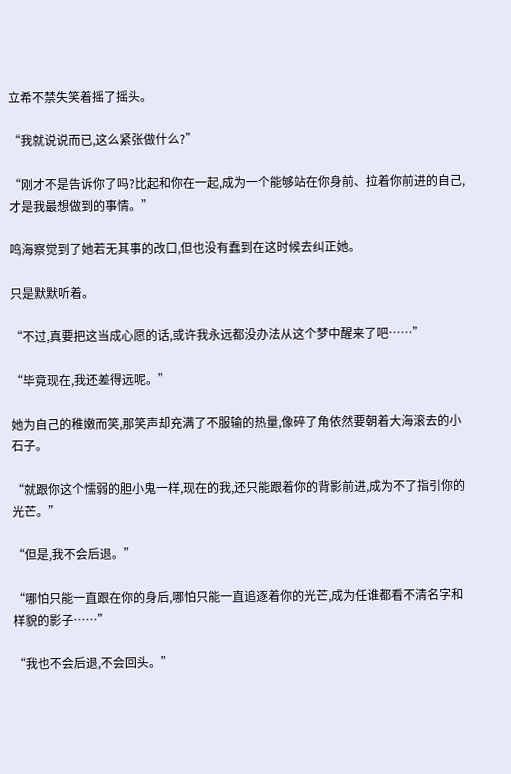立希不禁失笑着摇了摇头。

“我就说说而已,这么紧张做什么?”

“刚才不是告诉你了吗?比起和你在一起,成为一个能够站在你身前、拉着你前进的自己,才是我最想做到的事情。”

鸣海察觉到了她若无其事的改口,但也没有蠢到在这时候去纠正她。

只是默默听着。

“不过,真要把这当成心愿的话,或许我永远都没办法从这个梦中醒来了吧……”

“毕竟现在,我还差得远呢。”

她为自己的稚嫩而笑,那笑声却充满了不服输的热量,像碎了角依然要朝着大海滚去的小石子。

“就跟你这个懦弱的胆小鬼一样,现在的我,还只能跟着你的背影前进,成为不了指引你的光芒。”

“但是,我不会后退。”

“哪怕只能一直跟在你的身后,哪怕只能一直追逐着你的光芒,成为任谁都看不清名字和样貌的影子……”

“我也不会后退,不会回头。”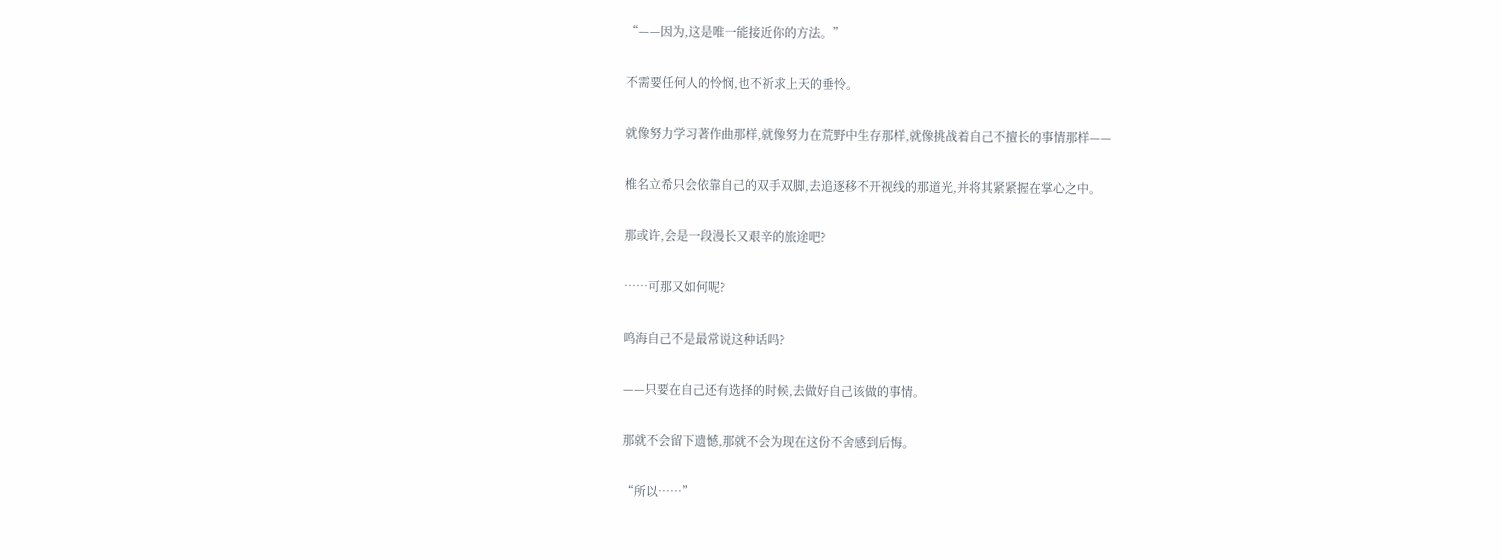“——因为,这是唯一能接近你的方法。”

不需要任何人的怜悯,也不祈求上天的垂怜。

就像努力学习著作曲那样,就像努力在荒野中生存那样,就像挑战着自己不擅长的事情那样——

椎名立希只会依靠自己的双手双脚,去追逐移不开视线的那道光,并将其紧紧握在掌心之中。

那或许,会是一段漫长又艰辛的旅途吧?

……可那又如何呢?

鸣海自己不是最常说这种话吗?

——只要在自己还有选择的时候,去做好自己该做的事情。

那就不会留下遗憾,那就不会为现在这份不舍感到后悔。

“所以……”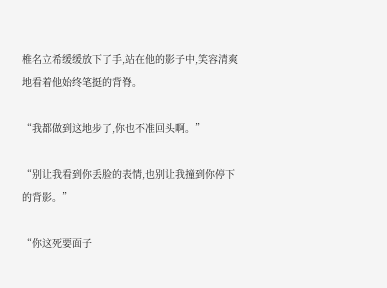椎名立希缓缓放下了手,站在他的影子中,笑容清爽地看着他始终笔挺的背脊。

“我都做到这地步了,你也不准回头啊。”

“别让我看到你丢脸的表情,也别让我撞到你停下的背影。”

“你这死要面子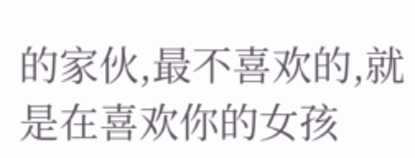的家伙,最不喜欢的,就是在喜欢你的女孩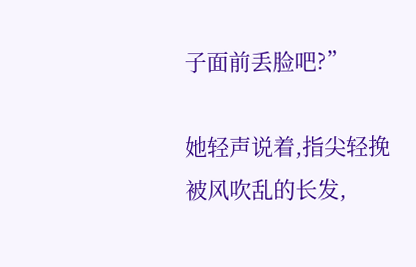子面前丢脸吧?”

她轻声说着,指尖轻挽被风吹乱的长发,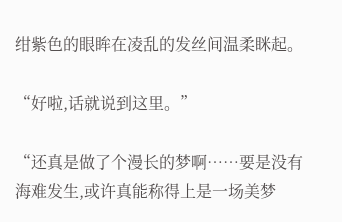绀紫色的眼眸在凌乱的发丝间温柔眯起。

“好啦,话就说到这里。”

“还真是做了个漫长的梦啊……要是没有海难发生,或许真能称得上是一场美梦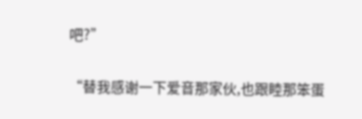吧?”

“替我感谢一下爱音那家伙,也跟睦那笨蛋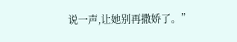说一声,让她别再撒娇了。”